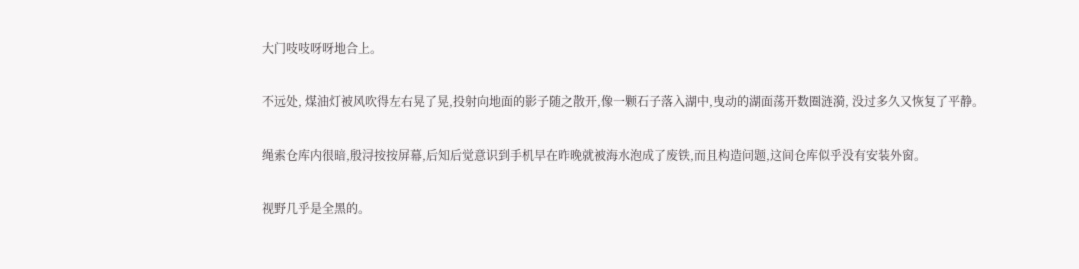大门吱吱呀呀地合上。

不远处, 煤油灯被风吹得左右晃了晃,投射向地面的影子随之散开,像一颗石子落入湖中,曳动的湖面荡开数圈涟漪, 没过多久又恢复了平静。

绳索仓库内很暗,殷浔按按屏幕,后知后觉意识到手机早在昨晚就被海水泡成了废铁,而且构造问题,这间仓库似乎没有安装外窗。

视野几乎是全黑的。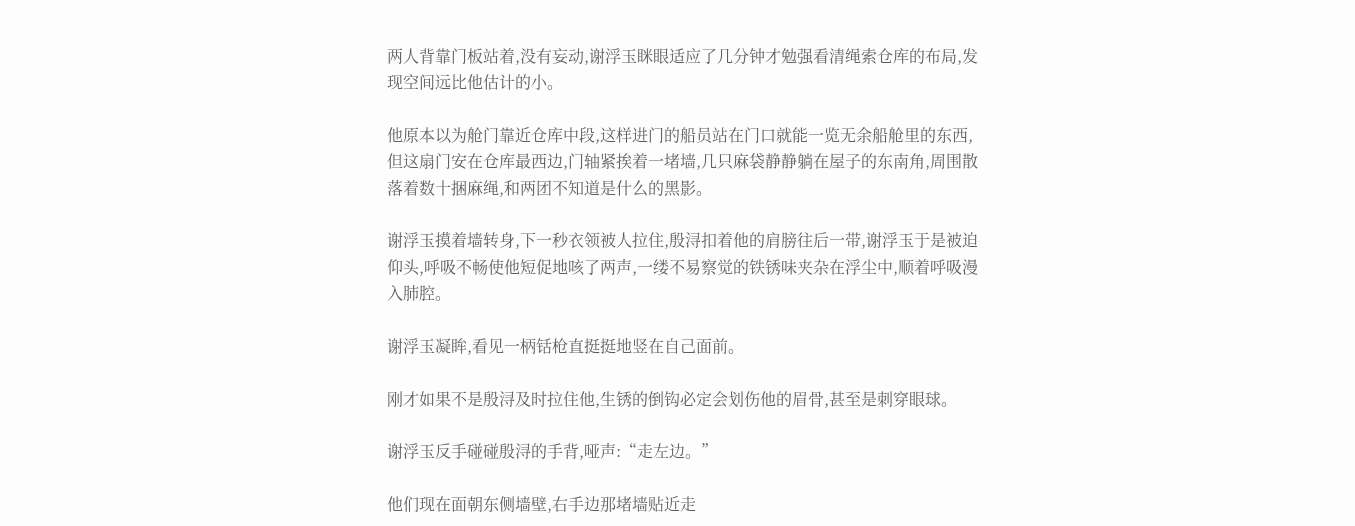两人背靠门板站着,没有妄动,谢浮玉眯眼适应了几分钟才勉强看清绳索仓库的布局,发现空间远比他估计的小。

他原本以为舱门靠近仓库中段,这样进门的船员站在门口就能一览无余船舱里的东西,但这扇门安在仓库最西边,门轴紧挨着一堵墙,几只麻袋静静躺在屋子的东南角,周围散落着数十捆麻绳,和两团不知道是什么的黑影。

谢浮玉摸着墙转身,下一秒衣领被人拉住,殷浔扣着他的肩膀往后一带,谢浮玉于是被迫仰头,呼吸不畅使他短促地咳了两声,一缕不易察觉的铁锈味夹杂在浮尘中,顺着呼吸漫入肺腔。

谢浮玉凝眸,看见一柄铦枪直挺挺地竖在自己面前。

刚才如果不是殷浔及时拉住他,生锈的倒钩必定会划伤他的眉骨,甚至是刺穿眼球。

谢浮玉反手碰碰殷浔的手背,哑声:“走左边。”

他们现在面朝东侧墙壁,右手边那堵墙贴近走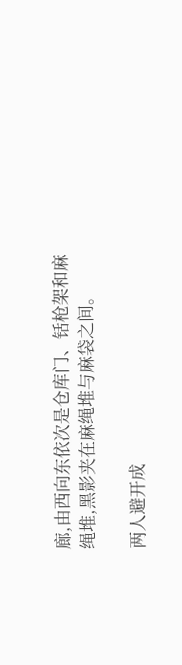廊,由西向东依次是仓库门、铦枪架和麻绳堆,黑影夹在麻绳堆与麻袋之间。

两人避开成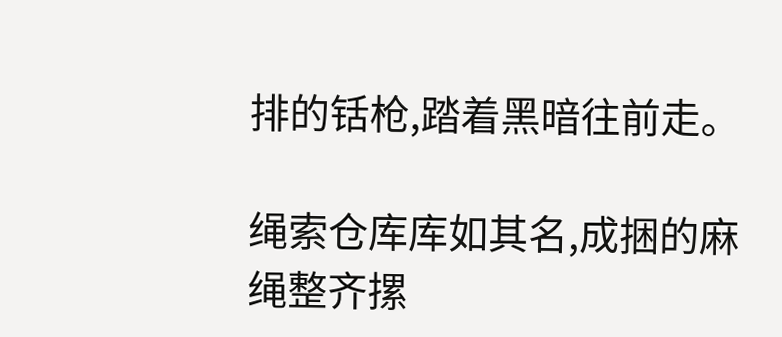排的铦枪,踏着黑暗往前走。

绳索仓库库如其名,成捆的麻绳整齐摞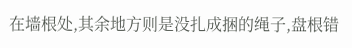在墙根处,其余地方则是没扎成捆的绳子,盘根错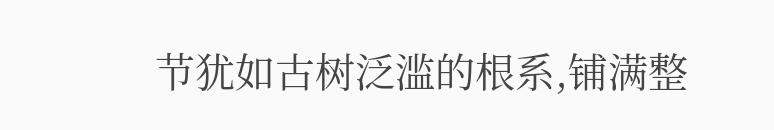节犹如古树泛滥的根系,铺满整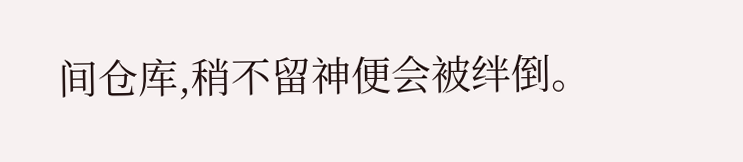间仓库,稍不留神便会被绊倒。